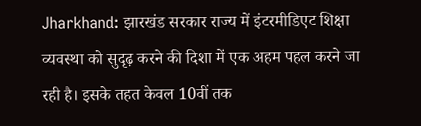Jharkhand: झारखंड सरकार राज्य में इंटरमीडिएट शिक्षा व्यवस्था को सुदृढ़ करने की दिशा में एक अहम पहल करने जा रही है। इसके तहत केवल 10वीं तक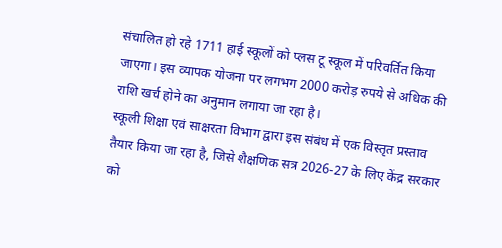संचालित हो रहे 1711 हाई स्कूलों को प्लस टू स्कूल में परिवर्तित किया जाएगा। इस व्यापक योजना पर लगभग 2000 करोड़ रुपये से अधिक की राशि खर्च होने का अनुमान लगाया जा रहा है।
स्कूली शिक्षा एवं साक्षरता विभाग द्वारा इस संबंध में एक विस्तृत प्रस्ताव तैयार किया जा रहा है, जिसे शैक्षणिक सत्र 2026-27 के लिए केंद्र सरकार को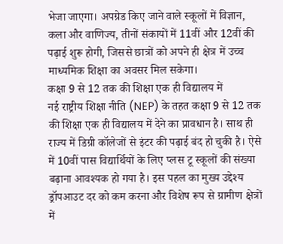भेजा जाएगा। अपग्रेड किए जाने वाले स्कूलों में विज्ञान, कला और वाणिज्य, तीनों संकायों में 11वीं और 12वीं की पढ़ाई शुरू होगी, जिससे छात्रों को अपने ही क्षेत्र में उच्च माध्यमिक शिक्षा का अवसर मिल सकेगा।
कक्षा 9 से 12 तक की शिक्षा एक ही विद्यालय में
नई राष्ट्रीय शिक्षा नीति (NEP) के तहत कक्षा 9 से 12 तक की शिक्षा एक ही विद्यालय में देने का प्रावधान है। साथ ही राज्य में डिग्री कॉलेजों से इंटर की पढ़ाई बंद हो चुकी है। ऐसे में 10वीं पास विद्यार्थियों के लिए प्लस टू स्कूलों की संख्या बढ़ाना आवश्यक हो गया है। इस पहल का मुख्य उद्देश्य ड्रॉपआउट दर को कम करना और विशेष रूप से ग्रामीण क्षेत्रों में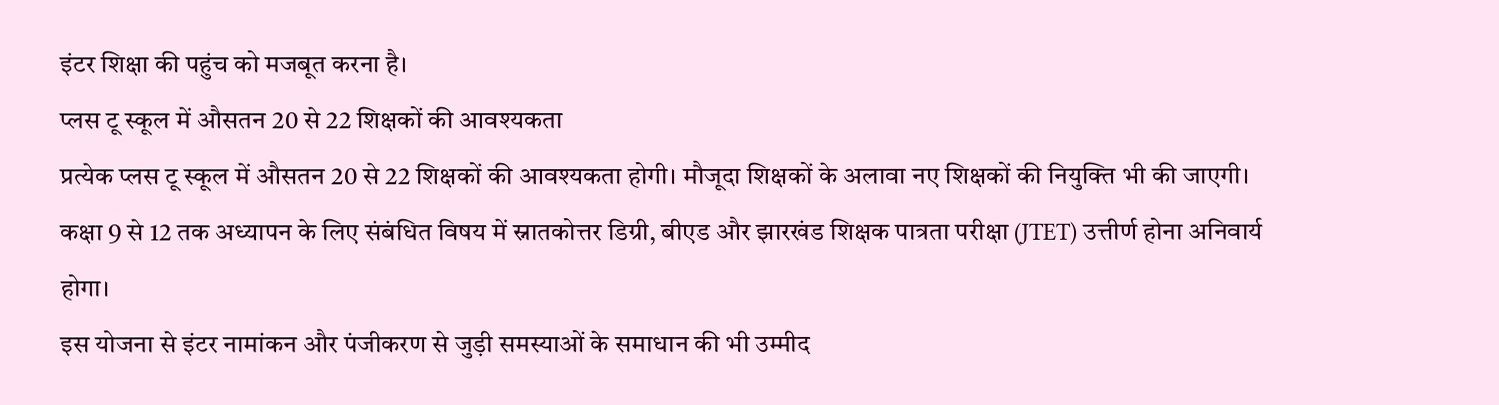इंटर शिक्षा की पहुंच को मजबूत करना है।
प्लस टू स्कूल में औसतन 20 से 22 शिक्षकों की आवश्यकता
प्रत्येक प्लस टू स्कूल में औसतन 20 से 22 शिक्षकों की आवश्यकता होगी। मौजूदा शिक्षकों के अलावा नए शिक्षकों की नियुक्ति भी की जाएगी। कक्षा 9 से 12 तक अध्यापन के लिए संबंधित विषय में स्नातकोत्तर डिग्री, बीएड और झारखंड शिक्षक पात्रता परीक्षा (JTET) उत्तीर्ण होना अनिवार्य होगा।
इस योजना से इंटर नामांकन और पंजीकरण से जुड़ी समस्याओं के समाधान की भी उम्मीद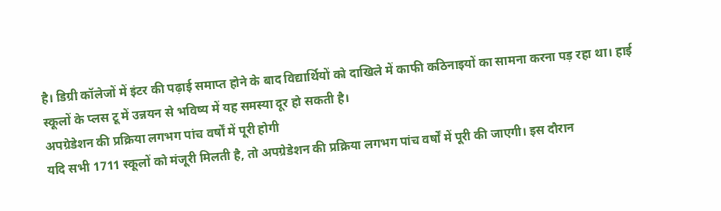है। डिग्री कॉलेजों में इंटर की पढ़ाई समाप्त होने के बाद विद्यार्थियों को दाखिले में काफी कठिनाइयों का सामना करना पड़ रहा था। हाई स्कूलों के प्लस टू में उन्नयन से भविष्य में यह समस्या दूर हो सकती है।
अपग्रेडेशन की प्रक्रिया लगभग पांच वर्षों में पूरी होगी
यदि सभी 1711 स्कूलों को मंजूरी मिलती है, तो अपग्रेडेशन की प्रक्रिया लगभग पांच वर्षों में पूरी की जाएगी। इस दौरान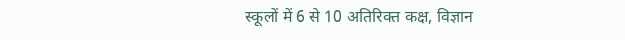स्कूलों में 6 से 10 अतिरिक्त कक्ष, विज्ञान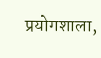प्रयोगशाला,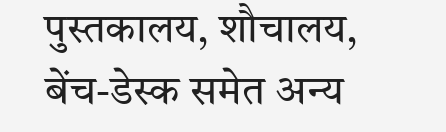पुस्तकालय, शौचालय, बेंच-डेस्क समेत अन्य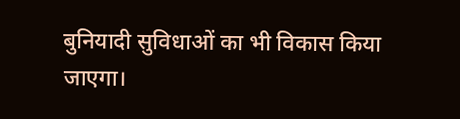बुनियादी सुविधाओं का भी विकास किया जाएगा।